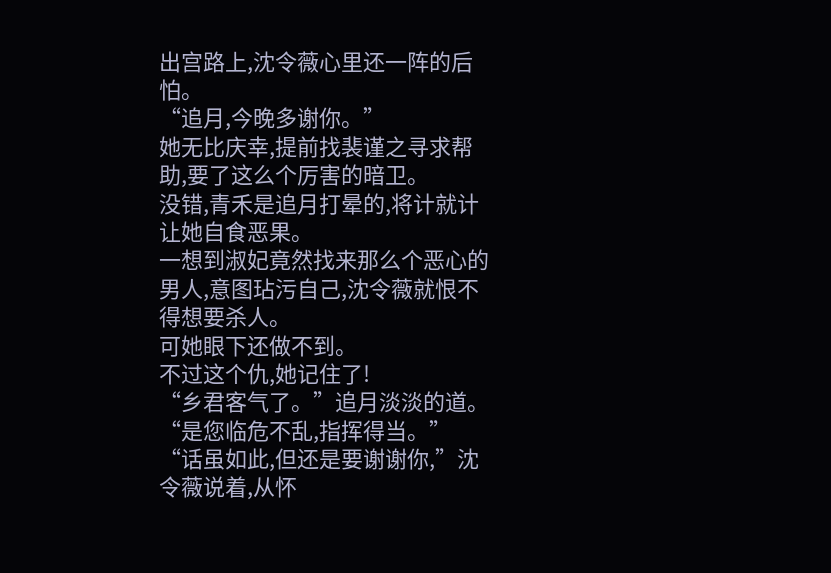出宫路上,沈令薇心里还一阵的后怕。
“追月,今晚多谢你。”
她无比庆幸,提前找裴谨之寻求帮助,要了这么个厉害的暗卫。
没错,青禾是追月打晕的,将计就计让她自食恶果。
一想到淑妃竟然找来那么个恶心的男人,意图玷污自己,沈令薇就恨不得想要杀人。
可她眼下还做不到。
不过这个仇,她记住了!
“乡君客气了。”追月淡淡的道。“是您临危不乱,指挥得当。”
“话虽如此,但还是要谢谢你,”沈令薇说着,从怀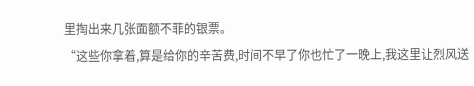里掏出来几张面额不菲的银票。
“这些你拿着,算是给你的辛苦费,时间不早了你也忙了一晚上,我这里让烈风送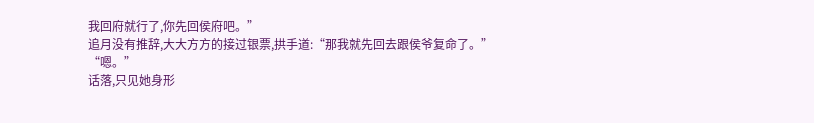我回府就行了,你先回侯府吧。”
追月没有推辞,大大方方的接过银票,拱手道:“那我就先回去跟侯爷复命了。”
“嗯。”
话落,只见她身形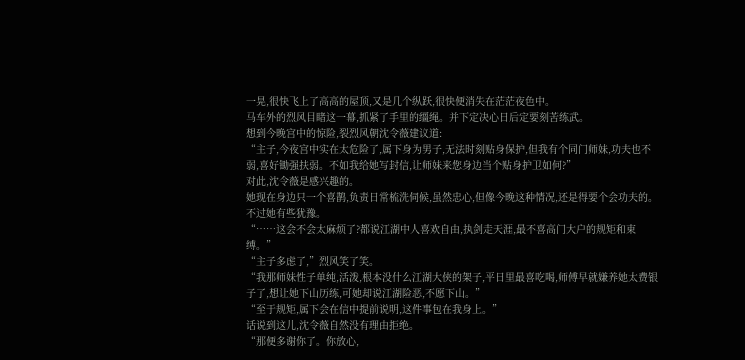一晃,很快飞上了高高的屋顶,又是几个纵跃,很快便消失在茫茫夜色中。
马车外的烈风目睹这一幕,抓紧了手里的缰绳。并下定决心日后定要刻苦练武。
想到今晚宫中的惊险,裂烈风朝沈令薇建议道:
“主子,今夜宫中实在太危险了,属下身为男子,无法时刻贴身保护,但我有个同门师妹,功夫也不弱,喜好锄强扶弱。不如我给她写封信,让师妹来您身边当个贴身护卫如何?”
对此,沈令薇是感兴趣的。
她现在身边只一个喜鹊,负责日常梳洗伺候,虽然忠心,但像今晚这种情况,还是得要个会功夫的。
不过她有些犹豫。
“……这会不会太麻烦了?都说江湖中人喜欢自由,执剑走天涯,最不喜高门大户的规矩和束缚。”
“主子多虑了,”烈风笑了笑。
“我那师妹性子单纯,活泼,根本没什么江湖大侠的架子,平日里最喜吃喝,师傅早就嫌养她太费银子了,想让她下山历练,可她却说江湖险恶,不愿下山。”
“至于规矩,属下会在信中提前说明,这件事包在我身上。”
话说到这儿,沈令薇自然没有理由拒绝。
“那便多谢你了。你放心,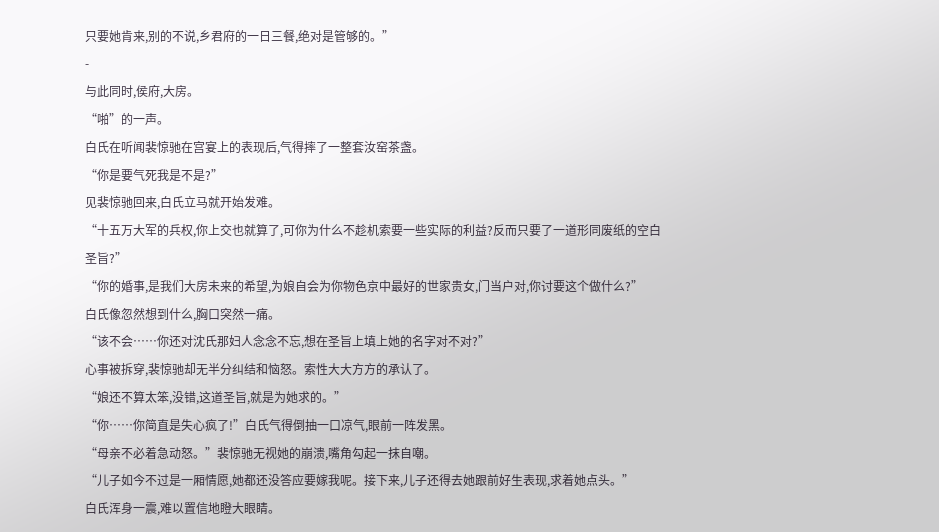只要她肯来,别的不说,乡君府的一日三餐,绝对是管够的。”
-
与此同时,侯府,大房。
“啪”的一声。
白氏在听闻裴惊驰在宫宴上的表现后,气得摔了一整套汝窑茶盏。
“你是要气死我是不是?”
见裴惊驰回来,白氏立马就开始发难。
“十五万大军的兵权,你上交也就算了,可你为什么不趁机索要一些实际的利益?反而只要了一道形同废纸的空白圣旨?”
“你的婚事,是我们大房未来的希望,为娘自会为你物色京中最好的世家贵女,门当户对,你讨要这个做什么?”
白氏像忽然想到什么,胸口突然一痛。
“该不会……你还对沈氏那妇人念念不忘,想在圣旨上填上她的名字对不对?”
心事被拆穿,裴惊驰却无半分纠结和恼怒。索性大大方方的承认了。
“娘还不算太笨,没错,这道圣旨,就是为她求的。”
“你……你简直是失心疯了!”白氏气得倒抽一口凉气,眼前一阵发黑。
“母亲不必着急动怒。”裴惊驰无视她的崩溃,嘴角勾起一抹自嘲。
“儿子如今不过是一厢情愿,她都还没答应要嫁我呢。接下来,儿子还得去她跟前好生表现,求着她点头。”
白氏浑身一震,难以置信地瞪大眼睛。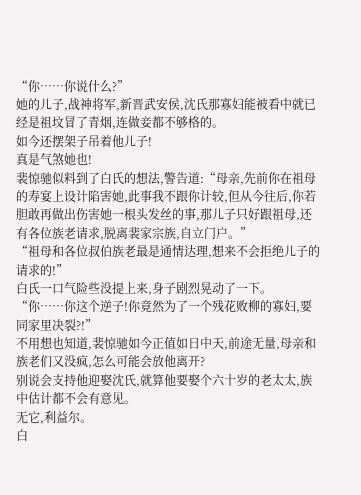“你……你说什么?”
她的儿子,战神将军,新晋武安侯,沈氏那寡妇能被看中就已经是祖坟冒了青烟,连做妾都不够格的。
如今还摆架子吊着他儿子!
真是气煞她也!
裴惊驰似料到了白氏的想法,警告道:“母亲,先前你在祖母的寿宴上设计陷害她,此事我不跟你计较,但从今往后,你若胆敢再做出伤害她一根头发丝的事,那儿子只好跟祖母,还有各位族老请求,脱离裴家宗族,自立门户。”
“祖母和各位叔伯族老最是通情达理,想来不会拒绝儿子的请求的!”
白氏一口气险些没提上来,身子剧烈晃动了一下。
“你……你这个逆子!你竟然为了一个残花败柳的寡妇,要同家里决裂?!”
不用想也知道,裴惊驰如今正值如日中天,前途无量,母亲和族老们又没疯,怎么可能会放他离开?
别说会支持他迎娶沈氏,就算他要娶个六十岁的老太太,族中估计都不会有意见。
无它,利益尔。
白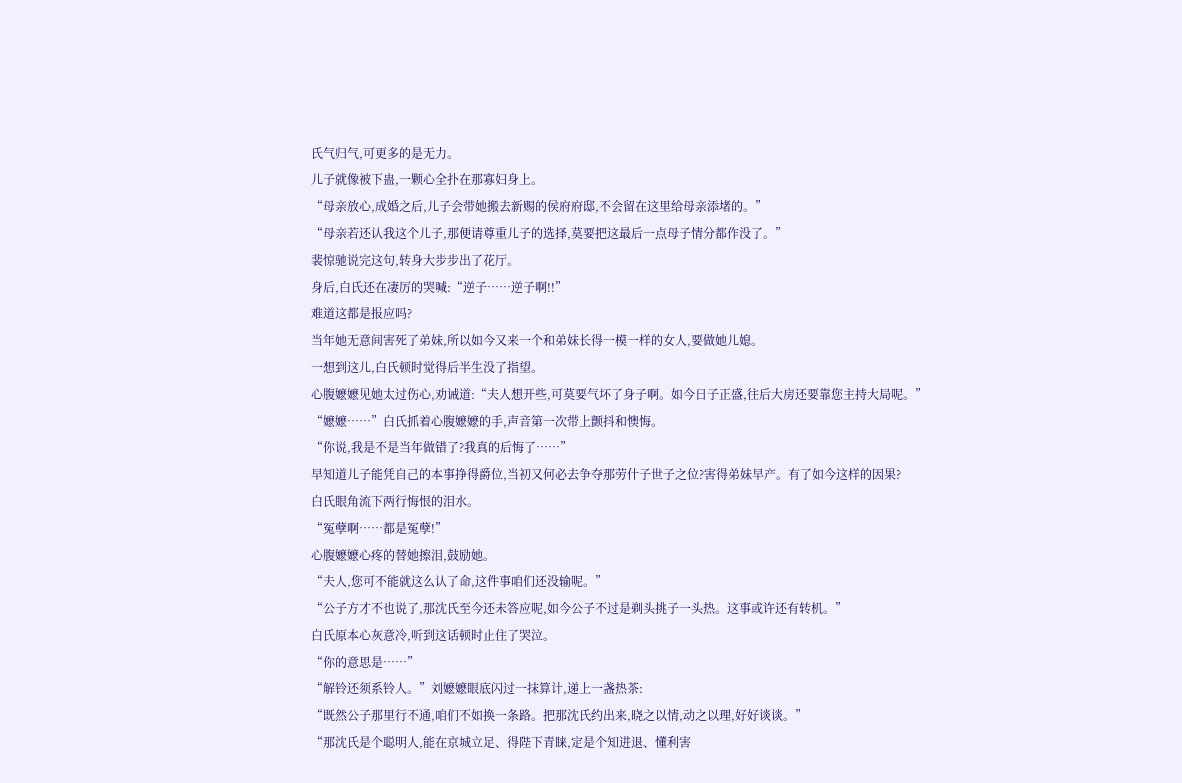氏气归气,可更多的是无力。
儿子就像被下蛊,一颗心全扑在那寡妇身上。
“母亲放心,成婚之后,儿子会带她搬去新赐的侯府府邸,不会留在这里给母亲添堵的。”
“母亲若还认我这个儿子,那便请尊重儿子的选择,莫要把这最后一点母子情分都作没了。”
裴惊驰说完这句,转身大步步出了花厅。
身后,白氏还在凄厉的哭喊:“逆子……逆子啊!!”
难道这都是报应吗?
当年她无意间害死了弟妹,所以如今又来一个和弟妹长得一模一样的女人,要做她儿媳。
一想到这儿,白氏顿时觉得后半生没了指望。
心腹嬷嬷见她太过伤心,劝诫道:“夫人想开些,可莫要气坏了身子啊。如今日子正盛,往后大房还要靠您主持大局呢。”
“嬷嬷……”白氏抓着心腹嬷嬷的手,声音第一次带上颤抖和懊悔。
“你说,我是不是当年做错了?我真的后悔了……”
早知道儿子能凭自己的本事挣得爵位,当初又何必去争夺那劳什子世子之位?害得弟妹早产。有了如今这样的因果?
白氏眼角流下两行悔恨的泪水。
“冤孽啊……都是冤孽!”
心腹嬷嬷心疼的替她擦泪,鼓励她。
“夫人,您可不能就这么认了命,这件事咱们还没输呢。”
“公子方才不也说了,那沈氏至今还未答应呢,如今公子不过是剃头挑子一头热。这事或许还有转机。”
白氏原本心灰意冷,听到这话顿时止住了哭泣。
“你的意思是……”
“解铃还须系铃人。”刘嬷嬷眼底闪过一抹算计,递上一盏热茶:
“既然公子那里行不通,咱们不如换一条路。把那沈氏约出来,晓之以情,动之以理,好好谈谈。”
“那沈氏是个聪明人,能在京城立足、得陛下青睐,定是个知进退、懂利害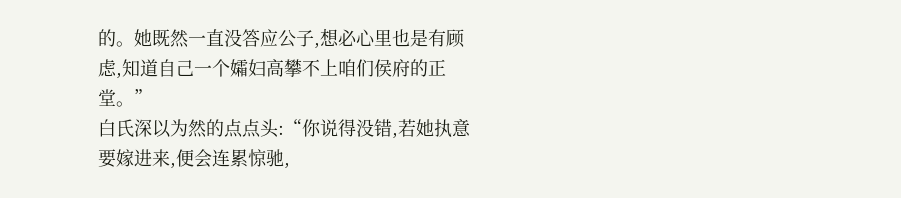的。她既然一直没答应公子,想必心里也是有顾虑,知道自己一个孀妇高攀不上咱们侯府的正堂。”
白氏深以为然的点点头:“你说得没错,若她执意要嫁进来,便会连累惊驰,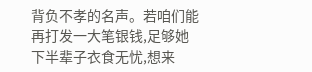背负不孝的名声。若咱们能再打发一大笔银钱,足够她下半辈子衣食无忧,想来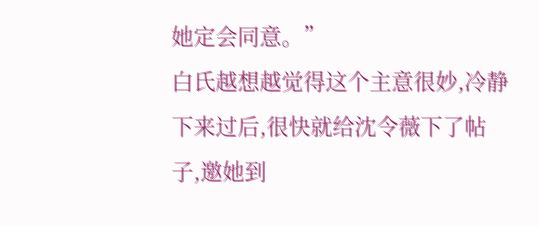她定会同意。”
白氏越想越觉得这个主意很妙,冷静下来过后,很快就给沈令薇下了帖子,邀她到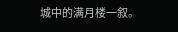城中的满月楼一叙。